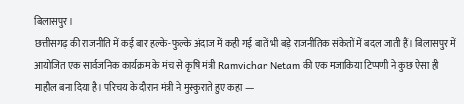बिलासपुर।
छत्तीसगढ़ की राजनीति में कई बार हल्के-फुल्के अंदाज में कही गई बातें भी बड़े राजनीतिक संकेतों में बदल जाती हैं। बिलासपुर में आयोजित एक सार्वजनिक कार्यक्रम के मंच से कृषि मंत्री Ramvichar Netam की एक मजाकिया टिप्पणी ने कुछ ऐसा ही माहौल बना दिया है। परिचय के दौरान मंत्री ने मुस्कुराते हुए कहा —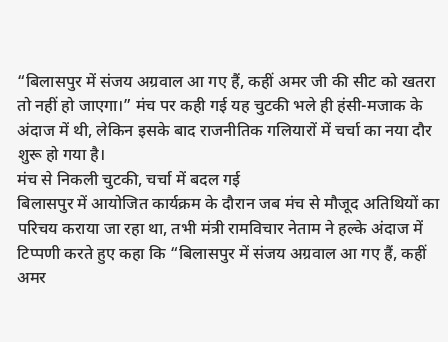“बिलासपुर में संजय अग्रवाल आ गए हैं, कहीं अमर जी की सीट को खतरा तो नहीं हो जाएगा।” मंच पर कही गई यह चुटकी भले ही हंसी-मजाक के अंदाज में थी, लेकिन इसके बाद राजनीतिक गलियारों में चर्चा का नया दौर शुरू हो गया है।
मंच से निकली चुटकी, चर्चा में बदल गई
बिलासपुर में आयोजित कार्यक्रम के दौरान जब मंच से मौजूद अतिथियों का परिचय कराया जा रहा था, तभी मंत्री रामविचार नेताम ने हल्के अंदाज में टिप्पणी करते हुए कहा कि “बिलासपुर में संजय अग्रवाल आ गए हैं, कहीं अमर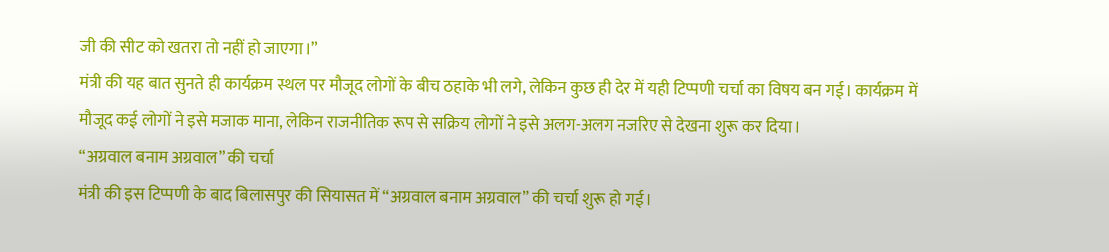जी की सीट को खतरा तो नहीं हो जाएगा।”
मंत्री की यह बात सुनते ही कार्यक्रम स्थल पर मौजूद लोगों के बीच ठहाके भी लगे, लेकिन कुछ ही देर में यही टिप्पणी चर्चा का विषय बन गई। कार्यक्रम में मौजूद कई लोगों ने इसे मजाक माना, लेकिन राजनीतिक रूप से सक्रिय लोगों ने इसे अलग-अलग नजरिए से देखना शुरू कर दिया।
“अग्रवाल बनाम अग्रवाल” की चर्चा
मंत्री की इस टिप्पणी के बाद बिलासपुर की सियासत में “अग्रवाल बनाम अग्रवाल” की चर्चा शुरू हो गई।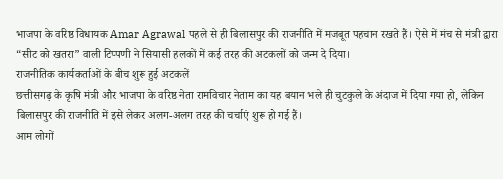भाजपा के वरिष्ठ विधायक Amar Agrawal पहले से ही बिलासपुर की राजनीति में मजबूत पहचान रखते हैं। ऐसे में मंच से मंत्री द्वारा “सीट को खतरा” वाली टिप्पणी ने सियासी हलकों में कई तरह की अटकलों को जन्म दे दिया।
राजनीतिक कार्यकर्ताओं के बीच शुरू हुई अटकलें
छत्तीसगढ़ के कृषि मंत्री और भाजपा के वरिष्ठ नेता रामविचार नेताम का यह बयान भले ही चुटकुले के अंदाज में दिया गया हो, लेकिन बिलासपुर की राजनीति में इसे लेकर अलग-अलग तरह की चर्चाएं शुरू हो गई हैं।
आम लोगों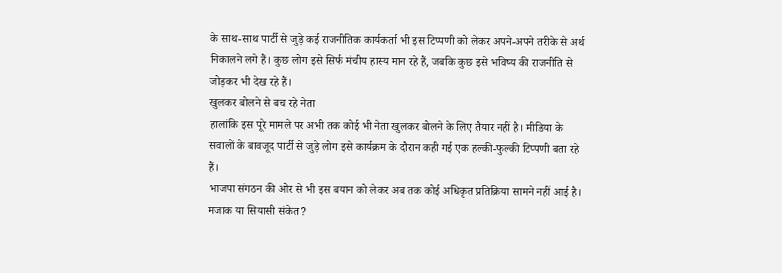के साथ-साथ पार्टी से जुड़े कई राजनीतिक कार्यकर्ता भी इस टिप्पणी को लेकर अपने-अपने तरीके से अर्थ निकालने लगे हैं। कुछ लोग इसे सिर्फ मंचीय हास्य मान रहे हैं, जबकि कुछ इसे भविष्य की राजनीति से जोड़कर भी देख रहे हैं।
खुलकर बोलने से बच रहे नेता
हालांकि इस पूरे मामले पर अभी तक कोई भी नेता खुलकर बोलने के लिए तैयार नहीं है। मीडिया के सवालों के बावजूद पार्टी से जुड़े लोग इसे कार्यक्रम के दौरान कही गई एक हल्की-फुल्की टिप्पणी बता रहे हैं।
भाजपा संगठन की ओर से भी इस बयान को लेकर अब तक कोई अधिकृत प्रतिक्रिया सामने नहीं आई है।
मजाक या सियासी संकेत?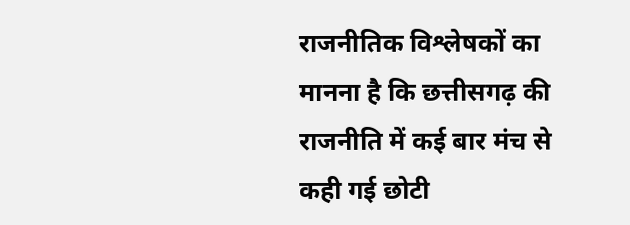राजनीतिक विश्लेषकों का मानना है कि छत्तीसगढ़ की राजनीति में कई बार मंच से कही गई छोटी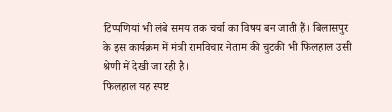टिप्पणियां भी लंबे समय तक चर्चा का विषय बन जाती हैं। बिलासपुर के इस कार्यक्रम में मंत्री रामविचार नेताम की चुटकी भी फिलहाल उसी श्रेणी में देखी जा रही है।
फिलहाल यह स्पष्ट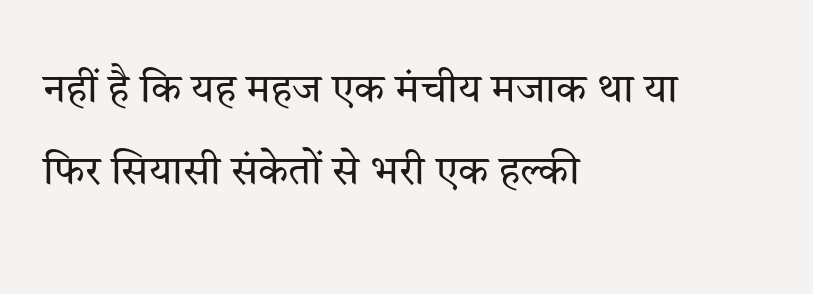नहीं है कि यह महज एक मंचीय मजाक था या फिर सियासी संकेतों से भरी एक हल्की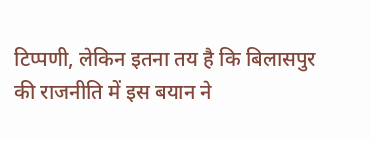टिप्पणी, लेकिन इतना तय है कि बिलासपुर की राजनीति में इस बयान ने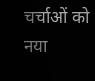चर्चाओं को नया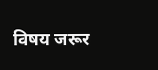विषय जरूर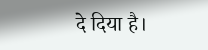दे दिया है।